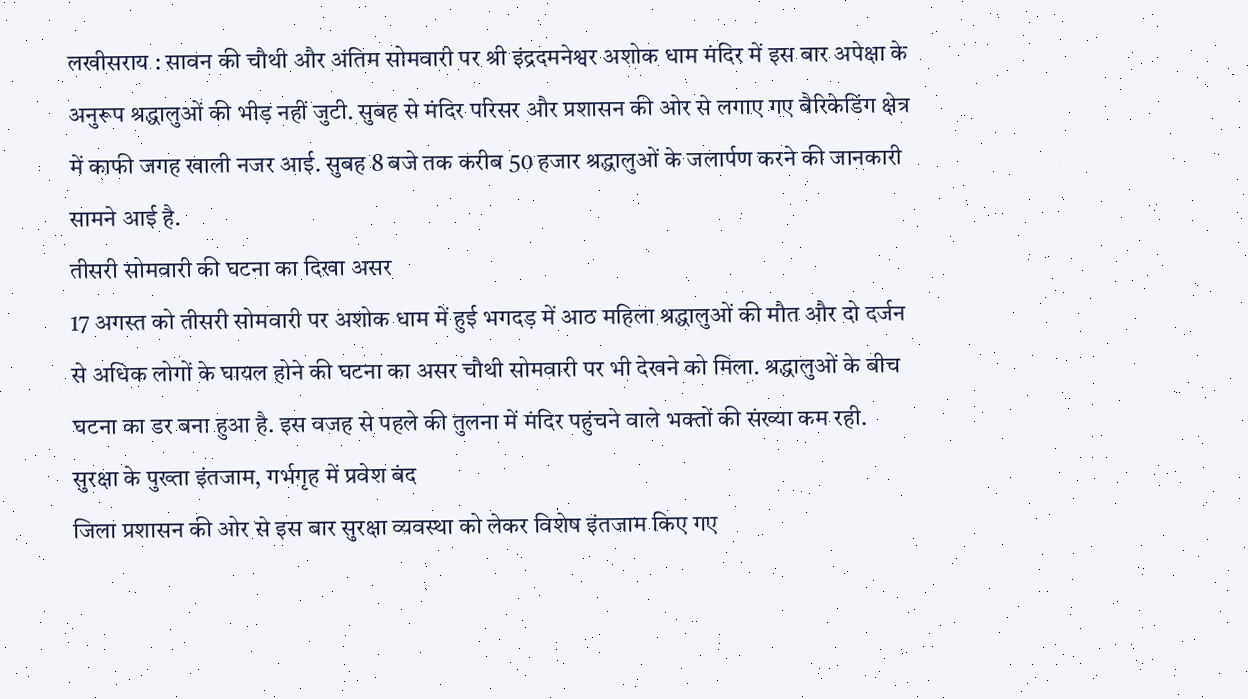लखीसराय : सावन की चौथी और अंतिम सोमवारी पर श्री इंद्रदमनेश्वर अशोक धाम मंदिर में इस बार अपेक्षा के अनुरूप श्रद्धालुओं की भीड़ नहीं जुटी. सुबह से मंदिर परिसर और प्रशासन की ओर से लगाए गए बैरिकेडिंग क्षेत्र में काफी जगह खाली नजर आई. सुबह 8 बजे तक करीब 50 हजार श्रद्धालुओं के जलार्पण करने की जानकारी सामने आई है.
तीसरी सोमवारी की घटना का दिखा असर
17 अगस्त को तीसरी सोमवारी पर अशोक धाम में हुई भगदड़ में आठ महिला श्रद्धालुओं की मौत और दो दर्जन से अधिक लोगों के घायल होने की घटना का असर चौथी सोमवारी पर भी देखने को मिला. श्रद्धालुओं के बीच घटना का डर बना हुआ है. इस वजह से पहले की तुलना में मंदिर पहुंचने वाले भक्तों की संख्या कम रही.
सुरक्षा के पुख्ता इंतजाम, गर्भगृह में प्रवेश बंद
जिला प्रशासन की ओर से इस बार सुरक्षा व्यवस्था को लेकर विशेष इंतजाम किए गए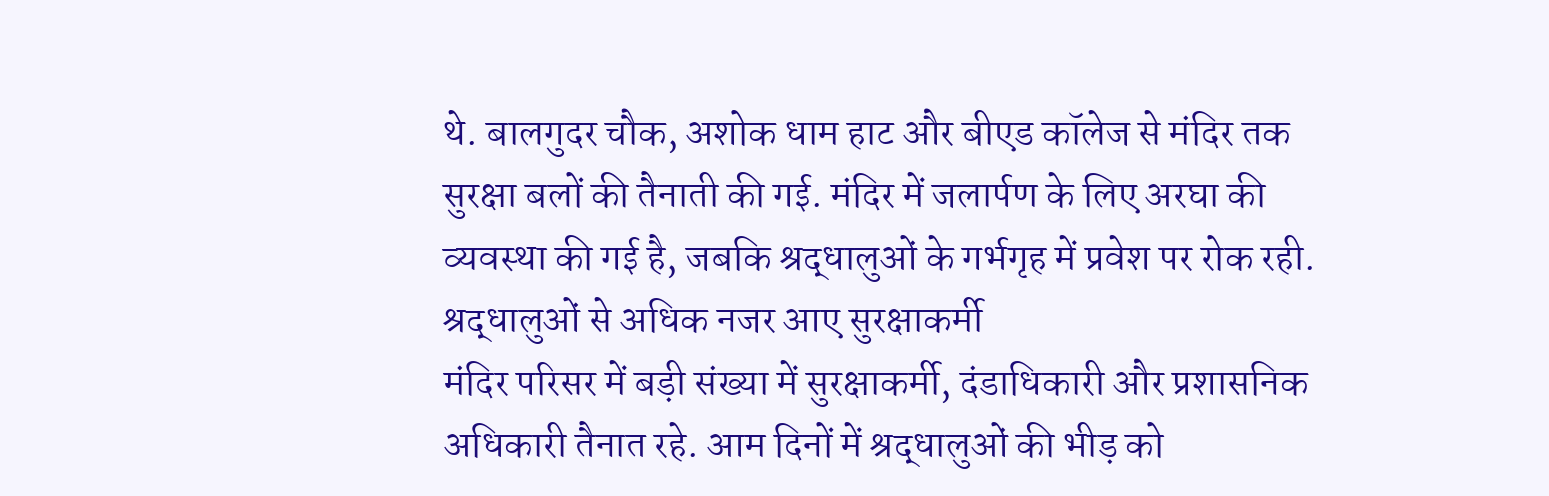थे. बालगुदर चौक, अशोक धाम हाट और बीएड कॉलेज से मंदिर तक सुरक्षा बलों की तैनाती की गई. मंदिर में जलार्पण के लिए अरघा की व्यवस्था की गई है, जबकि श्रद्धालुओं के गर्भगृह में प्रवेश पर रोक रही.
श्रद्धालुओं से अधिक नजर आए सुरक्षाकर्मी
मंदिर परिसर में बड़ी संख्या में सुरक्षाकर्मी, दंडाधिकारी और प्रशासनिक अधिकारी तैनात रहे. आम दिनों में श्रद्धालुओं की भीड़ को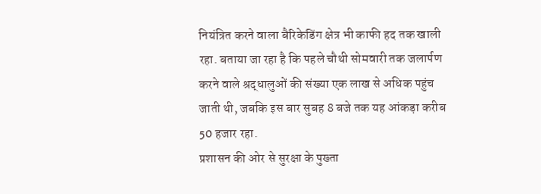नियंत्रित करने वाला बैरिकेडिंग क्षेत्र भी काफी हद तक खाली रहा. बताया जा रहा है कि पहले चौथी सोमवारी तक जलार्पण करने वाले श्रद्धालुओं की संख्या एक लाख से अधिक पहुंच जाती थी, जबकि इस बार सुबह 8 बजे तक यह आंकड़ा करीब 50 हजार रहा.
प्रशासन की ओर से सुरक्षा के पुख्ता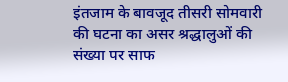इंतजाम के बावजूद तीसरी सोमवारी की घटना का असर श्रद्धालुओं की संख्या पर साफ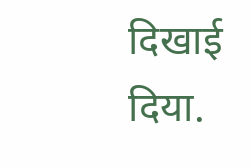दिखाई दिया.